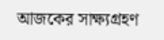আজকের সাক্ষ্যগ্রহণ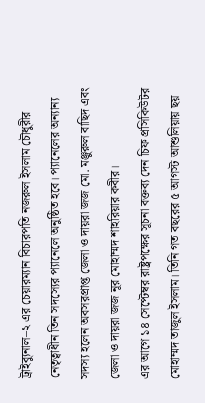ট্রাইব্যুনাল–২ এর চেয়ারম্যান বিচারপতি নজরুল ইসলাম চৌধুরীর নেতৃত্বাধীন তিন সদস্যের প্যানেলে অনুষ্ঠিত হবে। প্যানেলের অন্যান্য সদস্য হলেন অবসরপ্রাপ্ত জেলা ও দায়রা জজ মো. মঞ্জুরুল বাছিদ এবং জেলা ও দায়রা জজ নূর মোহাম্মদ শাহরিয়ার কবীর।
এর আগে ১৪ সেপ্টেম্বর রাষ্ট্রপক্ষের সূচনা বক্তব্য দেন চিফ প্রসিকিউটর মোহাম্মদ তাজুল ইসলাম। তিনি গত বছরের ৫ আগস্ট আশুলিয়ায় ছয়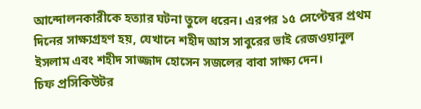আন্দোলনকারীকে হত্যার ঘটনা তুলে ধরেন। এরপর ১৫ সেপ্টেম্বর প্রথম দিনের সাক্ষ্যগ্রহণ হয়, যেখানে শহীদ আস সাবুরের ভাই রেজওয়ানুল ইসলাম এবং শহীদ সাজ্জাদ হোসেন সজলের বাবা সাক্ষ্য দেন।
চিফ প্রসিকিউটর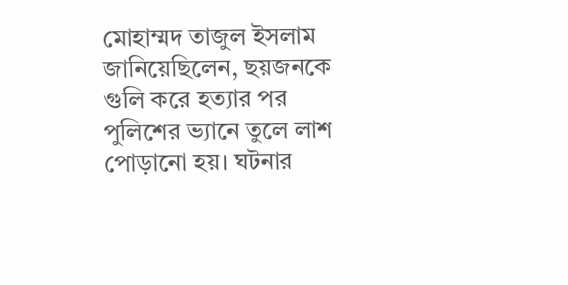মোহাম্মদ তাজুল ইসলাম জানিয়েছিলেন, ছয়জনকে গুলি করে হত্যার পর পুলিশের ভ্যানে তুলে লাশ পোড়ানো হয়। ঘটনার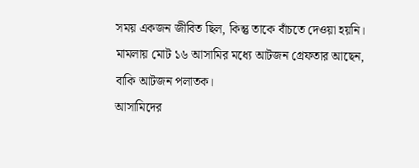সময় একজন জীবিত ছিল, কিন্তু তাকে বাঁচতে দেওয়া হয়নি। মামলায় মোট ১৬ আসামির মধ্যে আটজন গ্রেফতার আছেন, বাকি আটজন পলাতক।
আসামিদের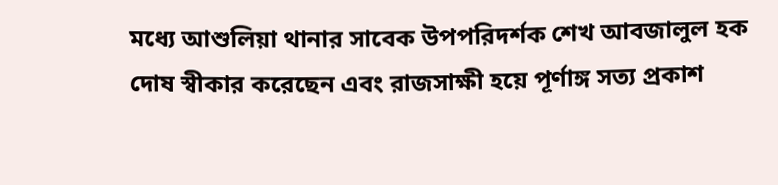মধ্যে আশুলিয়া থানার সাবেক উপপরিদর্শক শেখ আবজালুল হক দোষ স্বীকার করেছেন এবং রাজসাক্ষী হয়ে পূর্ণাঙ্গ সত্য প্রকাশ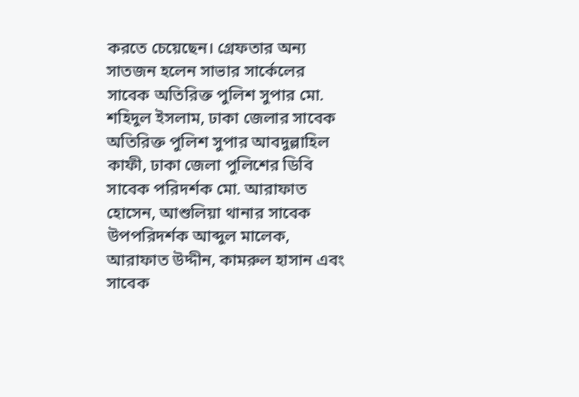করতে চেয়েছেন। গ্রেফতার অন্য সাতজন হলেন সাভার সার্কেলের সাবেক অতিরিক্ত পুলিশ সুপার মো. শহিদুল ইসলাম, ঢাকা জেলার সাবেক অতিরিক্ত পুলিশ সুপার আবদুল্লাহিল কাফী, ঢাকা জেলা পুলিশের ডিবি সাবেক পরিদর্শক মো. আরাফাত হোসেন, আশুলিয়া থানার সাবেক উপপরিদর্শক আব্দুল মালেক, আরাফাত উদ্দীন, কামরুল হাসান এবং সাবেক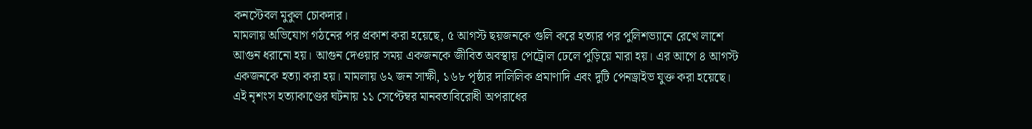কনস্টেবল মুকুল চোকদার।
মামলায় অভিযোগ গঠনের পর প্রকাশ করা হয়েছে, ৫ আগস্ট ছয়জনকে গুলি করে হত্যার পর পুলিশভ্যানে রেখে লাশে আগুন ধরানো হয়। আগুন দেওয়ার সময় একজনকে জীবিত অবস্থায় পেট্রোল ঢেলে পুড়িয়ে মারা হয়। এর আগে ৪ আগস্ট একজনকে হত্যা করা হয়। মামলায় ৬২ জন সাক্ষী, ১৬৮ পৃষ্ঠার দালিলিক প্রমাণাদি এবং দুটি পেনড্রাইভ যুক্ত করা হয়েছে।
এই নৃশংস হত্যাকাণ্ডের ঘটনায় ১১ সেপ্টেম্বর মানবতাবিরোধী অপরাধের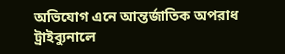অভিযোগ এনে আন্তর্জাতিক অপরাধ ট্রাইব্যুনালে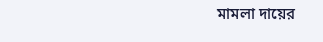মামলা দায়ের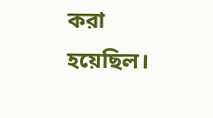করা হয়েছিল।